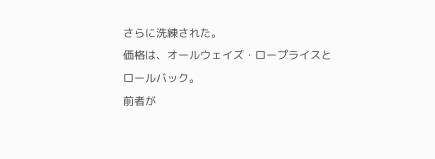さらに洗練された。
価格は、オールウェイズ・ロープライスと
ロールバック。
前者が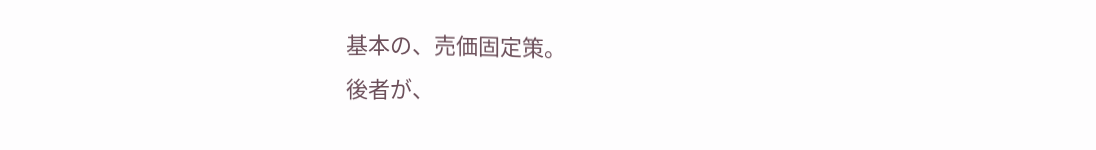基本の、売価固定策。
後者が、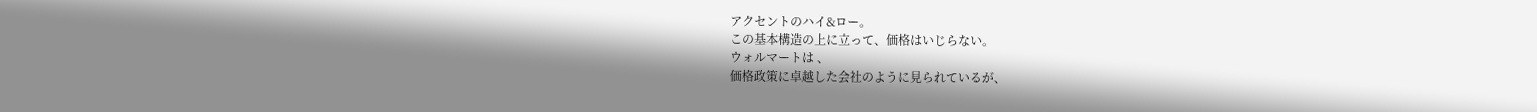アクセントのハイ&ロー。
この基本構造の上に立って、価格はいじらない。
ウォルマートは 、
価格政策に卓越した会社のように見られているが、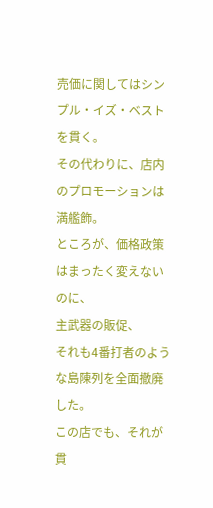売価に関してはシンプル・イズ・ベストを貫く。
その代わりに、店内のプロモーションは満艦飾。
ところが、価格政策はまったく変えないのに、
主武器の販促、
それも4番打者のような島陳列を全面撤廃した。
この店でも、それが貫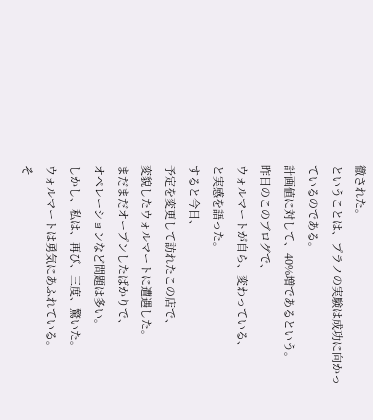徹された。
ということは、プラノの実験は成功に向かっているのである。
計画値に対して、40%増であるという。
昨日のこのブログで、
ウォルマートが自ら、変わっている、
と実感を語った。
すると今日、
予定を変更して訪れたこの店で、
変貌したウォルマートに遭遇した。
まだまだオープンしたばかりで、
オペレーションなど問題は多い。
しかし、私は、再び、三度、驚いた。
ウォルマートは勇気にあふれている。
そ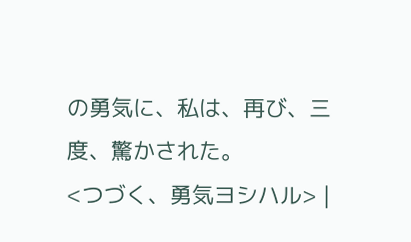の勇気に、私は、再び、三度、驚かされた。
<つづく、勇気ヨシハル> |